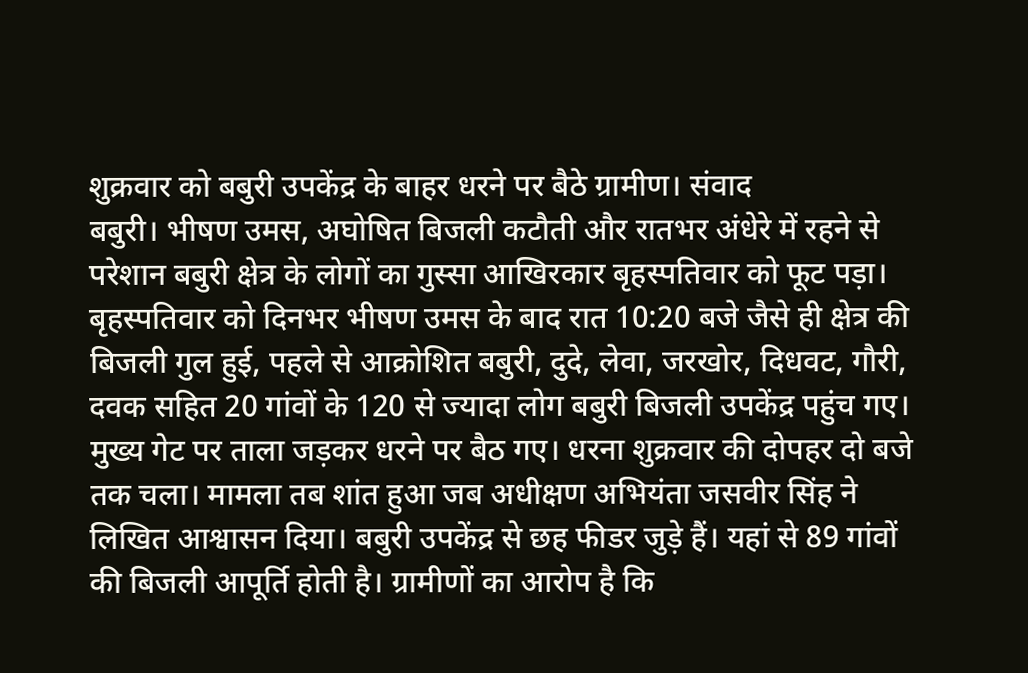शुक्रवार को बबुरी उपकेंद्र के बाहर धरने पर बैठे ग्रामीण। संवाद
बबुरी। भीषण उमस, अघोषित बिजली कटौती और रातभर अंधेरे में रहने से परेशान बबुरी क्षेत्र के लोगों का गुस्सा आखिरकार बृहस्पतिवार को फूट पड़ा।
बृहस्पतिवार को दिनभर भीषण उमस के बाद रात 10:20 बजे जैसे ही क्षेत्र की बिजली गुल हुई, पहले से आक्रोशित बबुरी, दुदे, लेवा, जरखोर, दिधवट, गौरी, दवक सहित 20 गांवों के 120 से ज्यादा लोग बबुरी बिजली उपकेंद्र पहुंच गए। मुख्य गेट पर ताला जड़कर धरने पर बैठ गए। धरना शुक्रवार की दोपहर दो बजे तक चला। मामला तब शांत हुआ जब अधीक्षण अभियंता जसवीर सिंह ने लिखित आश्वासन दिया। बबुरी उपकेंद्र से छह फीडर जुड़े हैं। यहां से 89 गांवों की बिजली आपूर्ति होती है। ग्रामीणों का आरोप है कि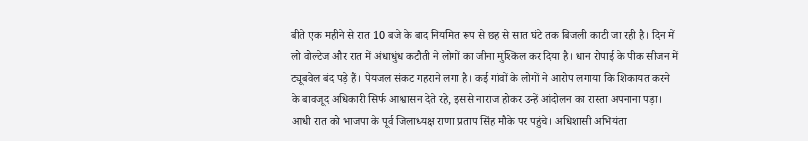बीते एक महीने से रात 10 बजे के बाद नियमित रूप से छह से सात घंटे तक बिजली काटी जा रही है। दिन में लो वोल्टेज और रात में अंधाधुंध कटौती ने लोगों का जीना मुश्किल कर दिया है। धान रोपाई के पीक सीजन में ट्यूबवेल बंद पड़े हैं। पेयजल संकट गहराने लगा है। कई गांवों के लोगों ने आरोप लगाया कि शिकायत करने के बावजूद अधिकारी सिर्फ आश्वासन देते रहे, इससे नाराज होकर उन्हें आंदोलन का रास्ता अपनाना पड़ा। आधी रात को भाजपा के पूर्व जिलाध्यक्ष राणा प्रताप सिंह मौके पर पहुंचे। अधिशासी अभियंता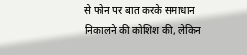से फोन पर बात करके समाधान निकालने की कोशिश की, लेकिन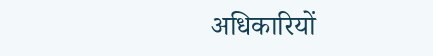अधिकारियों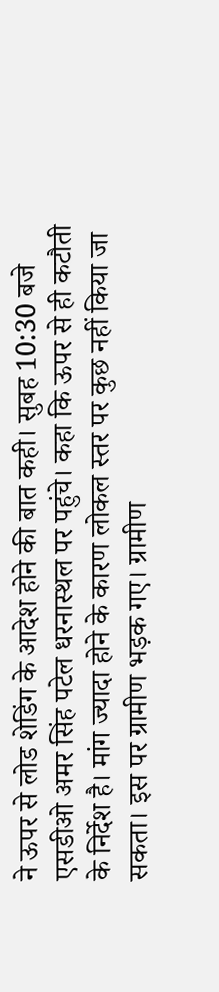ने ऊपर से लोड शेडिंग के आदेश होने की बात कही। सुबह 10:30 बजे एसडीओ अमर सिंह पटेल धरनास्थल पर पहुंचे। कहा कि ऊपर से ही कटौती के निर्देश है। मांग ज्यादा होने के कारण लोकल स्तर पर कुछ नहीं किया जा सकता। इस पर ग्रामीण भड़क गए। ग्रामीण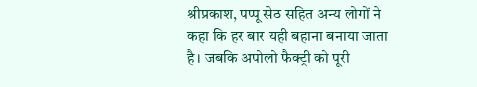श्रीप्रकाश, पप्पू सेठ सहित अन्य लोगों ने कहा कि हर बार यही बहाना बनाया जाता है। जबकि अपोलो फैक्ट्री को पूरी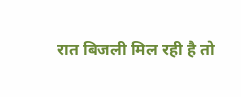रात बिजली मिल रही है तो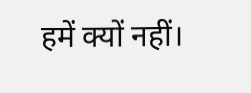हमें क्यों नहीं।